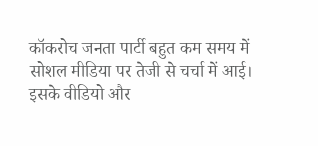कॉकरोच जनता पार्टी बहुत कम समय में सोशल मीडिया पर तेजी से चर्चा में आई। इसके वीडियो और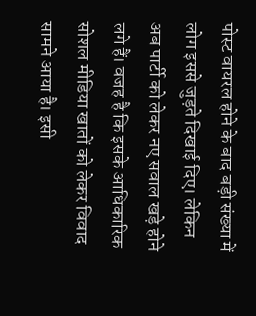पोस्ट वायरल होने के बाद बड़ी संख्या में लोग इससे जुड़ते दिखाई दिए। लेकिन अब पार्टी को लेकर नए सवाल खड़े होने लगे हैं। वजह है कि इसके आधिकारिक सोशल मीडिया खातों को लेकर विवाद सामने आया है। इसी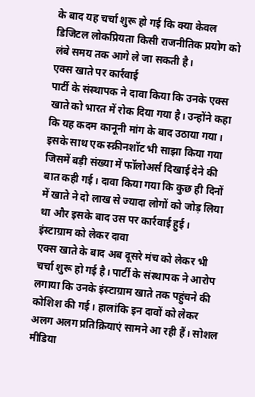के बाद यह चर्चा शुरू हो गई कि क्या केवल डिजिटल लोकप्रियता किसी राजनीतिक प्रयोग को लंबे समय तक आगे ले जा सकती है।
एक्स खाते पर कार्रवाई
पार्टी के संस्थापक ने दावा किया कि उनके एक्स खाते को भारत में रोक दिया गया है। उन्होंने कहा कि यह कदम कानूनी मांग के बाद उठाया गया। इसके साथ एक स्क्रीनशॉट भी साझा किया गया जिसमें बड़ी संख्या में फॉलोअर्स दिखाई देने की बात कही गई। दावा किया गया कि कुछ ही दिनों में खाते ने दो लाख से ज्यादा लोगों को जोड़ लिया था और इसके बाद उस पर कार्रवाई हुई।
इंस्टाग्राम को लेकर दावा
एक्स खाते के बाद अब दूसरे मंच को लेकर भी चर्चा शुरू हो गई है। पार्टी के संस्थापक ने आरोप लगाया कि उनके इंस्टाग्राम खाते तक पहुंचने की कोशिश की गई। हालांकि इन दावों को लेकर अलग अलग प्रतिक्रियाएं सामने आ रही हैं। सोशल मीडिया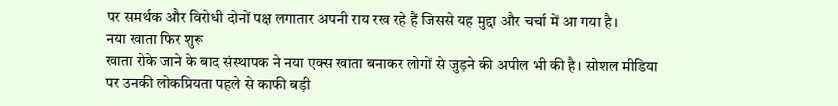पर समर्थक और विरोधी दोनों पक्ष लगातार अपनी राय रख रहे हैं जिससे यह मुद्दा और चर्चा में आ गया है।
नया खाता फिर शुरू
खाता रोके जाने के बाद संस्थापक ने नया एक्स खाता बनाकर लोगों से जुड़ने की अपील भी की है। सोशल मीडिया पर उनकी लोकप्रियता पहले से काफी बड़ी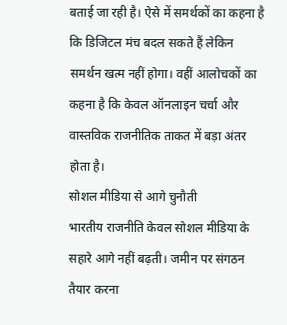बताई जा रही है। ऐसे में समर्थकों का कहना है कि डिजिटल मंच बदल सकते हैं लेकिन समर्थन खत्म नहीं होगा। वहीं आलोचकों का कहना है कि केवल ऑनलाइन चर्चा और वास्तविक राजनीतिक ताकत में बड़ा अंतर होता है।
सोशल मीडिया से आगे चुनौती
भारतीय राजनीति केवल सोशल मीडिया के सहारे आगे नहीं बढ़ती। जमीन पर संगठन तैयार करना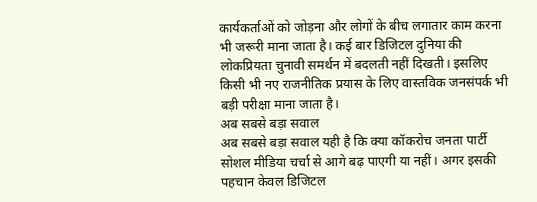कार्यकर्ताओं को जोड़ना और लोगों के बीच लगातार काम करना भी जरूरी माना जाता है। कई बार डिजिटल दुनिया की लोकप्रियता चुनावी समर्थन में बदलती नहीं दिखती। इसलिए किसी भी नए राजनीतिक प्रयास के लिए वास्तविक जनसंपर्क भी बड़ी परीक्षा माना जाता है।
अब सबसे बड़ा सवाल
अब सबसे बड़ा सवाल यही है कि क्या कॉकरोच जनता पार्टी सोशल मीडिया चर्चा से आगे बढ़ पाएगी या नहीं। अगर इसकी पहचान केवल डिजिटल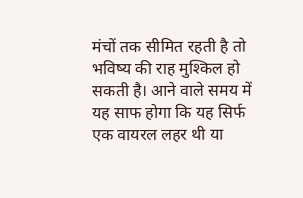मंचों तक सीमित रहती है तो भविष्य की राह मुश्किल हो सकती है। आने वाले समय में यह साफ होगा कि यह सिर्फ एक वायरल लहर थी या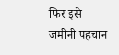फिर इसे जमीनी पहचान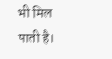भी मिल पाती है।